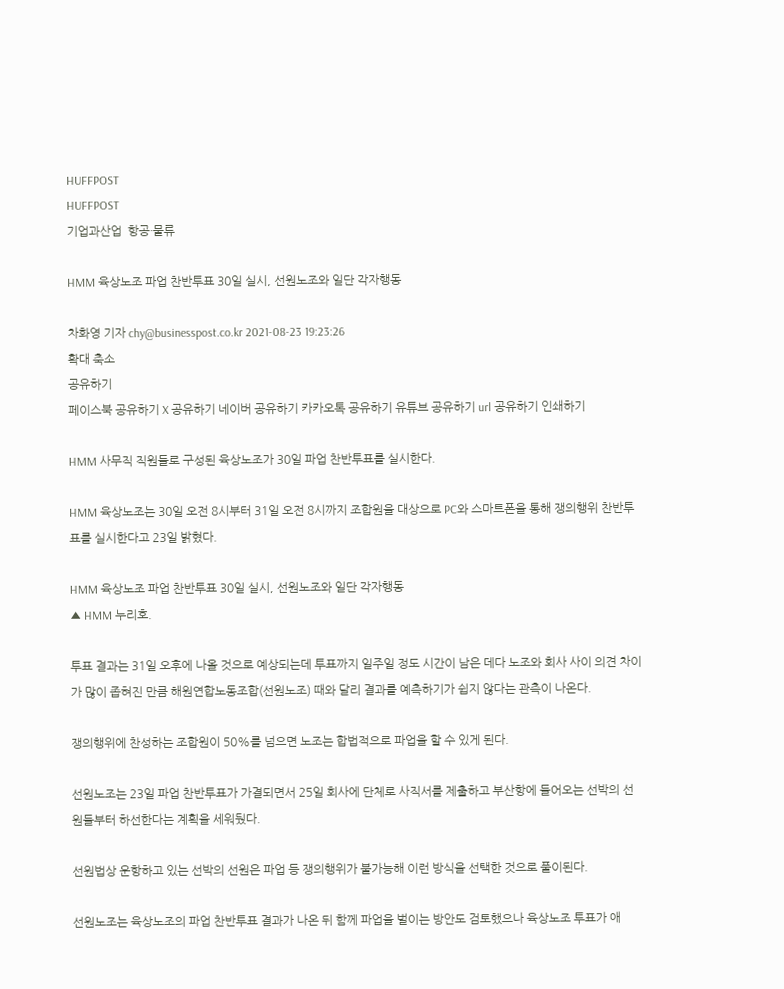HUFFPOST
HUFFPOST
기업과산업  항공·물류

HMM 육상노조 파업 찬반투표 30일 실시, 선원노조와 일단 각자행동

차화영 기자 chy@businesspost.co.kr 2021-08-23 19:23:26
확대 축소
공유하기
페이스북 공유하기 X 공유하기 네이버 공유하기 카카오톡 공유하기 유튜브 공유하기 url 공유하기 인쇄하기

HMM 사무직 직원들로 구성된 육상노조가 30일 파업 찬반투표를 실시한다.

HMM 육상노조는 30일 오전 8시부터 31일 오전 8시까지 조합원을 대상으로 PC와 스마트폰을 통해 쟁의행위 찬반투표를 실시한다고 23일 밝혔다.

HMM 육상노조 파업 찬반투표 30일 실시, 선원노조와 일단 각자행동
▲ HMM 누리호.

투표 결과는 31일 오후에 나올 것으로 예상되는데 투표까지 일주일 정도 시간이 남은 데다 노조와 회사 사이 의견 차이가 많이 좁혀진 만큼 해원연합노동조합(선원노조) 때와 달리 결과를 예측하기가 쉽지 않다는 관측이 나온다.

쟁의행위에 찬성하는 조합원이 50%를 넘으면 노조는 합법적으로 파업을 할 수 있게 된다.

선원노조는 23일 파업 찬반투표가 가결되면서 25일 회사에 단체로 사직서를 제출하고 부산항에 들어오는 선박의 선원들부터 하선한다는 계획을 세워뒀다.

선원법상 운항하고 있는 선박의 선원은 파업 등 쟁의행위가 불가능해 이런 방식을 선택한 것으로 풀이된다.

선원노조는 육상노조의 파업 찬반투표 결과가 나온 뒤 함께 파업을 벌이는 방안도 검토했으나 육상노조 투표가 애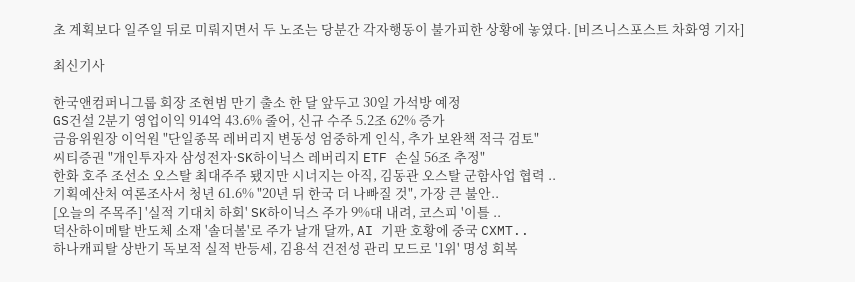초 계획보다 일주일 뒤로 미뤄지면서 두 노조는 당분간 각자행동이 불가피한 상황에 놓였다. [비즈니스포스트 차화영 기자]

최신기사

한국앤컴퍼니그룹 회장 조현범 만기 출소 한 달 앞두고 30일 가석방 예정
GS건설 2분기 영업이익 914억 43.6% 줄어, 신규 수주 5.2조 62% 증가
금융위원장 이억원 "단일종목 레버리지 변동성 엄중하게 인식, 추가 보완책 적극 검토"
씨티증권 "개인투자자 삼성전자·SK하이닉스 레버리지 ETF 손실 56조 추정"
한화 호주 조선소 오스탈 최대주주 됐지만 시너지는 아직, 김동관 오스탈 군함사업 협력 ..
기획예산처 여론조사서 청년 61.6% "20년 뒤 한국 더 나빠질 것", 가장 큰 불안..
[오늘의 주목주] '실적 기대치 하회' SK하이닉스 주가 9%대 내려, 코스피 '이틀 ..
덕산하이메탈 반도체 소재 '솔더볼'로 주가 날개 달까, AI 기판 호황에 중국 CXMT..
하나캐피탈 상반기 독보적 실적 반등세, 김용석 건전성 관리 모드로 '1위' 명성 회복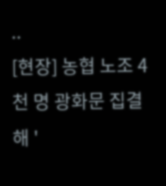..
[현장] 농협 노조 4천 명 광화문 집결해 '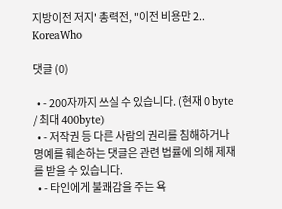지방이전 저지' 총력전, "이전 비용만 2..
KoreaWho

댓글 (0)

  • - 200자까지 쓰실 수 있습니다. (현재 0 byte / 최대 400byte)
  • - 저작권 등 다른 사람의 권리를 침해하거나 명예를 훼손하는 댓글은 관련 법률에 의해 제재를 받을 수 있습니다.
  • - 타인에게 불쾌감을 주는 욕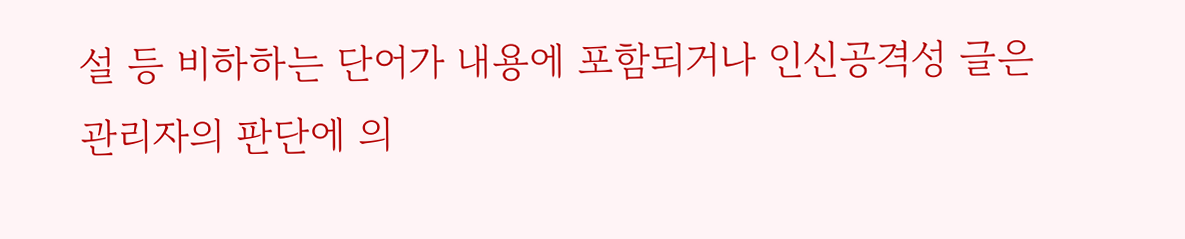설 등 비하하는 단어가 내용에 포함되거나 인신공격성 글은 관리자의 판단에 의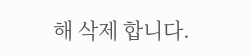해 삭제 합니다.